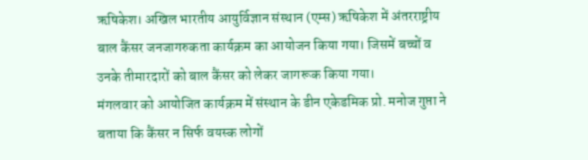ऋषिकेश। अखिल भारतीय आयुर्विज्ञान संस्थान (एम्स) ऋषिकेश में अंतरराष्ट्रीय बाल कैंसर जनजागरुकता कार्यक्रम का आयोजन किया गया। जिसमें बच्चों व उनके तीमारदारों को बाल कैंसर को लेकर जागरूक किया गया।
मंगलवार को आयोजित कार्यक्रम में संस्थान के डीन एकेडमिक प्रो. मनोज गुप्ता ने बताया कि कैंसर न सिर्फ वयस्क लोगों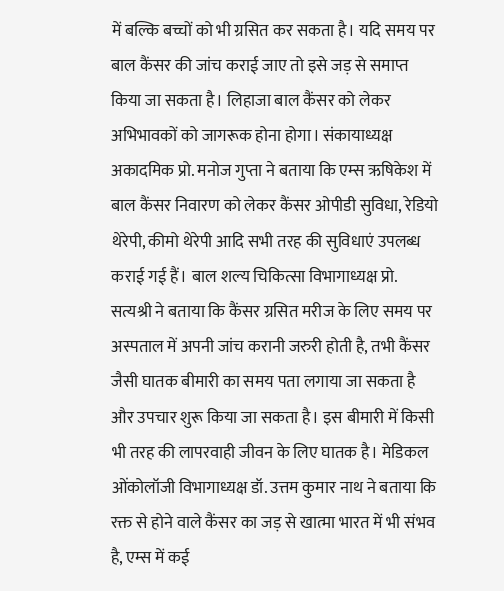में बल्कि बच्चों को भी ग्रसित कर सकता है। यदि समय पर बाल कैंसर की जांच कराई जाए तो इसे जड़ से समाप्त किया जा सकता है। लिहाजा बाल कैंसर को लेकर अभिभावकों को जागरूक होना होगा। संकायाध्यक्ष अकादमिक प्रो. मनोज गुप्ता ने बताया कि एम्स ऋषिकेश में बाल कैंसर निवारण को लेकर कैंसर ओपीडी सुविधा, रेडियो थेरेपी, कीमो थेरेपी आदि सभी तरह की सुविधाएं उपलब्ध कराई गई हैं। बाल शल्य चिकित्सा विभागाध्यक्ष प्रो. सत्यश्री ने बताया कि कैंसर ग्रसित मरीज के लिए समय पर अस्पताल में अपनी जांच करानी जरुरी होती है, तभी कैंसर जैसी घातक बीमारी का समय पता लगाया जा सकता है और उपचार शुरू किया जा सकता है। इस बीमारी में किसी भी तरह की लापरवाही जीवन के लिए घातक है। मेडिकल ओंकोलॉजी विभागाध्यक्ष डॉ. उत्तम कुमार नाथ ने बताया कि रक्त से होने वाले कैंसर का जड़ से खात्मा भारत में भी संभव है, एम्स में कई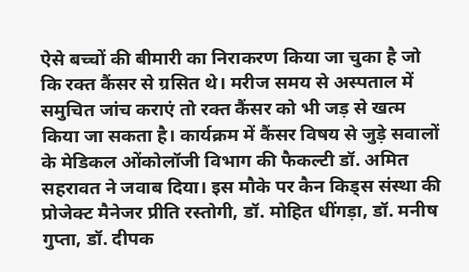ऐसे बच्चों की बीमारी का निराकरण किया जा चुका है जो कि रक्त कैंसर से ग्रसित थे। मरीज समय से अस्पताल में समुचित जांच कराएं तो रक्त कैंसर को भी जड़ से खत्म किया जा सकता है। कार्यक्रम में कैंसर विषय से जुड़े सवालों के मेडिकल ओंकोलॉजी विभाग की फैकल्टी डॉ. अमित सहरावत ने जवाब दिया। इस मौके पर कैन किड्स संस्था की प्रोजेक्ट मैनेजर प्रीति रस्तोगी, डॉ. मोहित धींगड़ा, डॉ. मनीष गुप्ता, डॉ. दीपक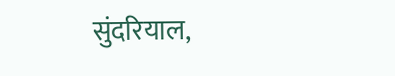सुंदरियाल,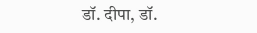डॉ. दीपा, डॉ.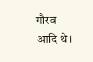गौरव आदि थे।